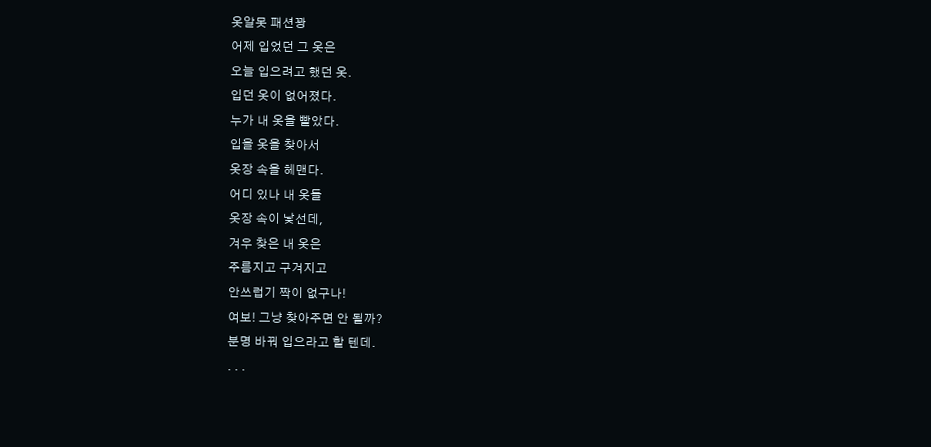옷알못 패션꽝
어제 입었던 그 옷은
오늘 입으려고 했던 옷.
입던 옷이 없어졌다.
누가 내 옷을 빨았다.
입을 옷을 찾아서
옷장 속을 헤맨다.
어디 있나 내 옷들
옷장 속이 낯선데,
겨우 찾은 내 옷은
주름지고 구겨지고
안쓰럽기 짝이 없구나!
여보! 그냥 찾아주면 안 될까?
분명 바꿔 입으라고 할 텐데.
. . .